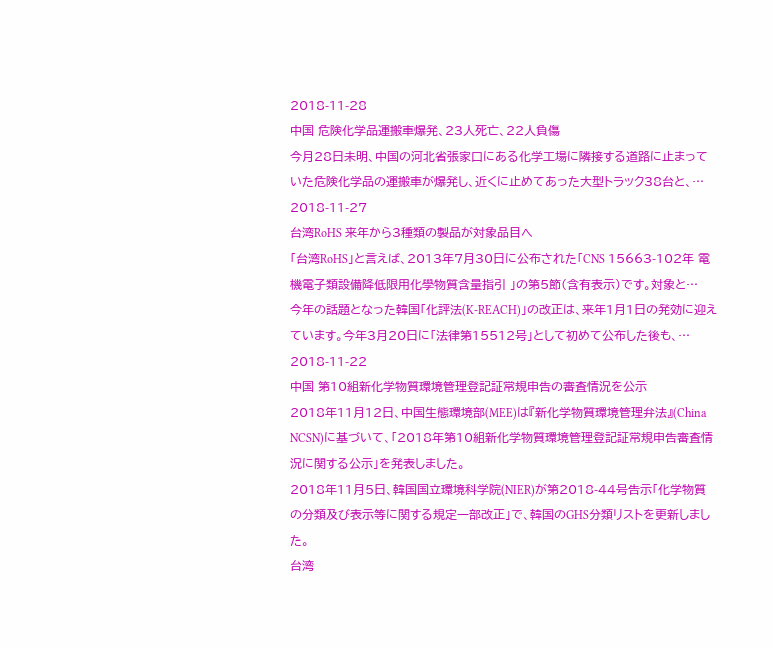2018-11-28
中国 危険化学品運搬車爆発、23人死亡、22人負傷
今月28日未明、中国の河北省張家口にある化学工場に隣接する道路に止まっていた危険化学品の運搬車が爆発し、近くに止めてあった大型トラック38台と、…
2018-11-27
台湾RoHS 来年から3種類の製品が対象品目へ
「台湾RoHS」と言えば、2013年7月30日に公布された「CNS 15663-102年 電機電子類設備降低限用化學物質含量指引 」の第5節(含有表示)です。対象と…
今年の話題となった韓国「化評法(K-REACH)」の改正は、来年1月1日の発効に迎えています。今年3月20日に「法律第15512号」として初めて公布した後も、…
2018-11-22
中国 第10組新化学物質環境管理登記証常規申告の審査情況を公示
2018年11月12日、中国生態環境部(MEE)は『新化学物質環境管理弁法』(China NCSN)に基づいて、「2018年第10組新化学物質環境管理登記証常規申告審査情況に関する公示」を発表しました。
2018年11月5日、韓国国立環境科学院(NIER)が第2018-44号告示「化学物質の分類及び表示等に関する規定一部改正」で、韓国のGHS分類リストを更新しました。
台湾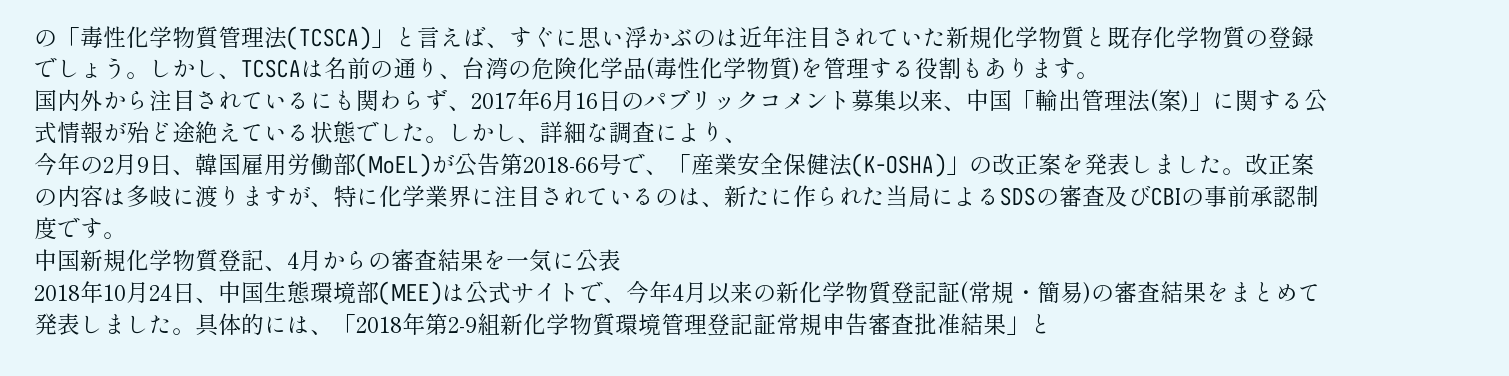の「毒性化学物質管理法(TCSCA)」と言えば、すぐに思い浮かぶのは近年注目されていた新規化学物質と既存化学物質の登録でしょう。しかし、TCSCAは名前の通り、台湾の危険化学品(毒性化学物質)を管理する役割もあります。
国内外から注目されているにも関わらず、2017年6月16日のパブリックコメント募集以来、中国「輸出管理法(案)」に関する公式情報が殆ど途絶えている状態でした。しかし、詳細な調査により、
今年の2月9日、韓国雇用労働部(MoEL)が公告第2018-66号で、「産業安全保健法(K-OSHA)」の改正案を発表しました。改正案の内容は多岐に渡りますが、特に化学業界に注目されているのは、新たに作られた当局によるSDSの審査及びCBIの事前承認制度です。
中国新規化学物質登記、4月からの審査結果を一気に公表
2018年10月24日、中国生態環境部(MEE)は公式サイトで、今年4月以来の新化学物質登記証(常規・簡易)の審査結果をまとめて発表しました。具体的には、「2018年第2-9組新化学物質環境管理登記証常規申告審査批准結果」と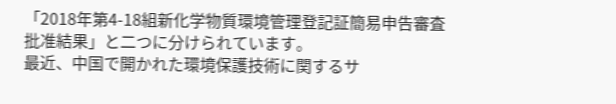「2018年第4-18組新化学物質環境管理登記証簡易申告審査批准結果」と二つに分けられています。
最近、中国で開かれた環境保護技術に関するサ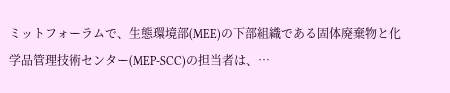ミットフォーラムで、生態環境部(MEE)の下部組織である固体廃棄物と化学品管理技術センター(MEP-SCC)の担当者は、…